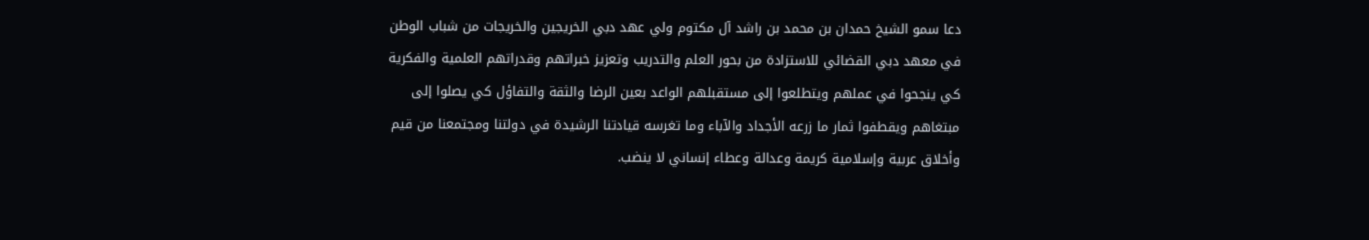دعا سمو الشيخ حمدان بن محمد بن راشد آل مكتوم ولي عهد دبي الخريجين والخريجات من شباب الوطن في معهد دبي القضائي للاستزادة من بحور العلم والتدريب وتعزيز خبراتهم وقدراتهم العلمية والفكرية كي ينجحوا في عملهم ويتطلعوا إلى مستقبلهم الواعد بعين الرضا والثقة والتفاؤل كي يصلوا إلى مبتغاهم ويقطفوا ثمار ما زرعه الأجداد والآباء وما تغرسه قيادتنا الرشيدة في دولتنا ومجتمعنا من قيم وأخلاق عربية وإسلامية كريمة وعدالة وعطاء إنساني لا ينضب.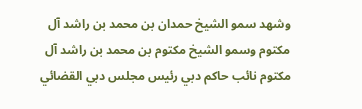وشهد سمو الشيخ حمدان بن محمد بن راشد آل مكتوم وسمو الشيخ مكتوم بن محمد بن راشد آل مكتوم نائب حاكم دبي رئيس مجلس دبي القضائي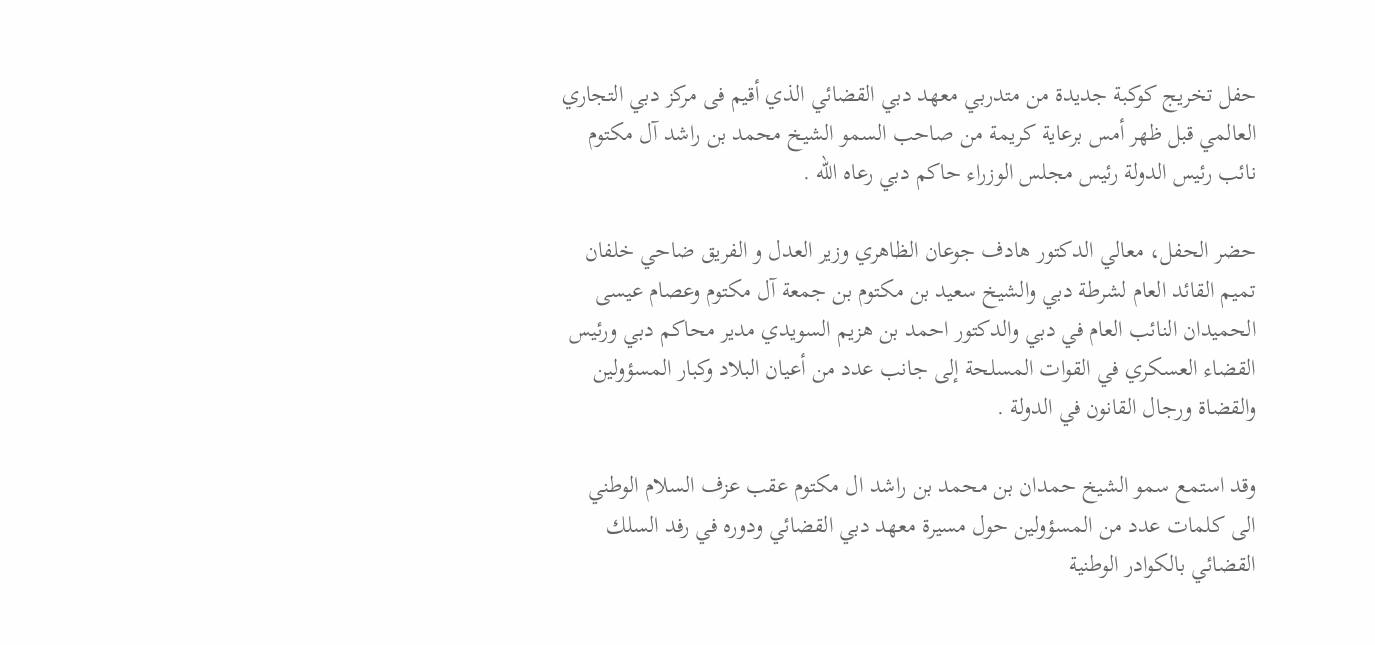حفل تخريج كوكبة جديدة من متدربي معهد دبي القضائي الذي أقيم فى مركز دبي التجاري العالمي قبل ظهر أمس برعاية كريمة من صاحب السمو الشيخ محمد بن راشد آل مكتوم نائب رئيس الدولة رئيس مجلس الوزراء حاكم دبي رعاه الله .

حضر الحفل، معالي الدكتور هادف جوعان الظاهري وزير العدل و الفريق ضاحي خلفان تميم القائد العام لشرطة دبي والشيخ سعيد بن مكتوم بن جمعة آل مكتوم وعصام عيسى الحميدان النائب العام في دبي والدكتور احمد بن هزيم السويدي مدير محاكم دبي ورئيس القضاء العسكري في القوات المسلحة إلى جانب عدد من أعيان البلاد وكبار المسؤولين والقضاة ورجال القانون في الدولة .

وقد استمع سمو الشيخ حمدان بن محمد بن راشد ال مكتوم عقب عزف السلام الوطني الى كلمات عدد من المسؤولين حول مسيرة معهد دبي القضائي ودوره في رفد السلك القضائي بالكوادر الوطنية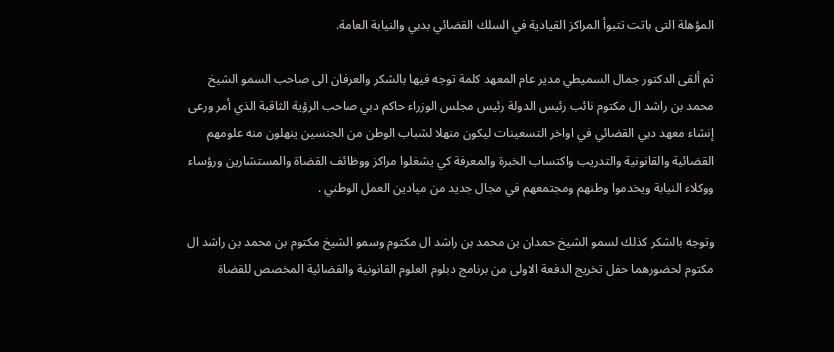المؤهلة التى باتت تتبوأ المراكز القيادية في السلك القضائي بدبي والنيابة العامة.

ثم ألقى الدكتور جمال السميطي مدير عام المعهد كلمة توجه فيها بالشكر والعرفان الى صاحب السمو الشيخ محمد بن راشد ال مكتوم نائب رئيس الدولة رئيس مجلس الوزراء حاكم دبي صاحب الرؤية الثاقبة الذي أمر ورعى إنشاء معهد دبي القضائي في اواخر التسعينات ليكون منهلا لشباب الوطن من الجنسين ينهلون منه علومهم القضائية والقانونية والتدريب واكتساب الخبرة والمعرفة كي يشغلوا مراكز ووظائف القضاة والمستشارين ورؤساء ووكلاء النيابة ويخدموا وطنهم ومجتمعهم في مجال جديد من ميادين العمل الوطني .

وتوجه بالشكر كذلك لسمو الشيخ حمدان بن محمد بن راشد ال مكتوم وسمو الشيخ مكتوم بن محمد بن راشد ال مكتوم لحضورهما حفل تخريج الدفعة الاولى من برنامج دبلوم العلوم القانونية والقضائية المخصص للقضاة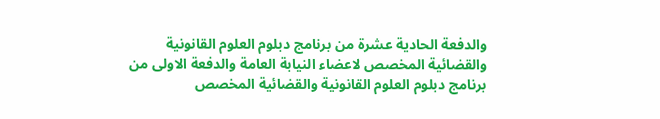والدفعة الحادية عشرة من برنامج دبلوم العلوم القانونية والقضائية المخصص لاعضاء النيابة العامة والدفعة الاولى من برنامج دبلوم العلوم القانونية والقضائية المخصص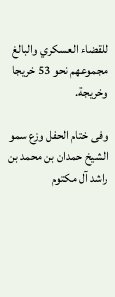للقضاء العسكري والبالغ مجموعهم نحو 53 خريجا وخريجة.

وفى ختام الحفل وزع سمو الشيخ حمدان بن محمد بن راشد آل مكتوم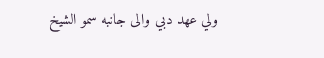ولي عهد دبي والى جانبه سمو الشيخ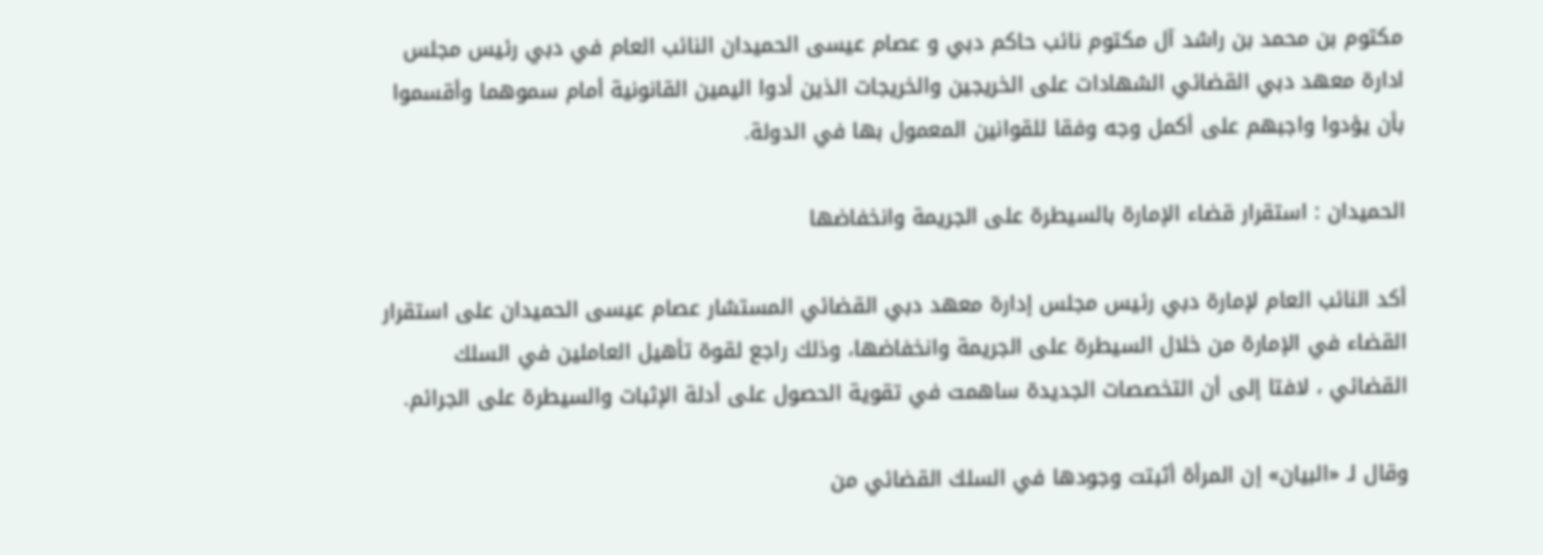مكتوم بن محمد بن راشد آل مكتوم نائب حاكم دبي و عصام عيسى الحميدان النائب العام في دبي رئيس مجلس ادارة معهد دبي القضائي الشهادات على الخريجين والخريجات الذين أدوا اليمين القانونية أمام سموهما وأقسموا بأن يؤدوا واجبهم على أكمل وجه وفقا للقوانين المعمول بها في الدولة.

الحميدان : استقرار قضاء الإمارة بالسيطرة على الجريمة وانخفاضها

أكد النائب العام لإمارة دبي رئيس مجلس إدارة معهد دبي القضائي المستشار عصام عيسى الحميدان على استقرار القضاء في الإمارة من خلال السيطرة على الجريمة وانخفاضها، وذلك راجع لقوة تأهيل العاملين في السلك القضائي ، لافتا إلى أن التخصصات الجديدة ساهمت في تقوية الحصول على أدلة الإثبات والسيطرة على الجرائم.

وقال لـ «البيان» إن المرأة أثبتت وجودها في السلك القضائي من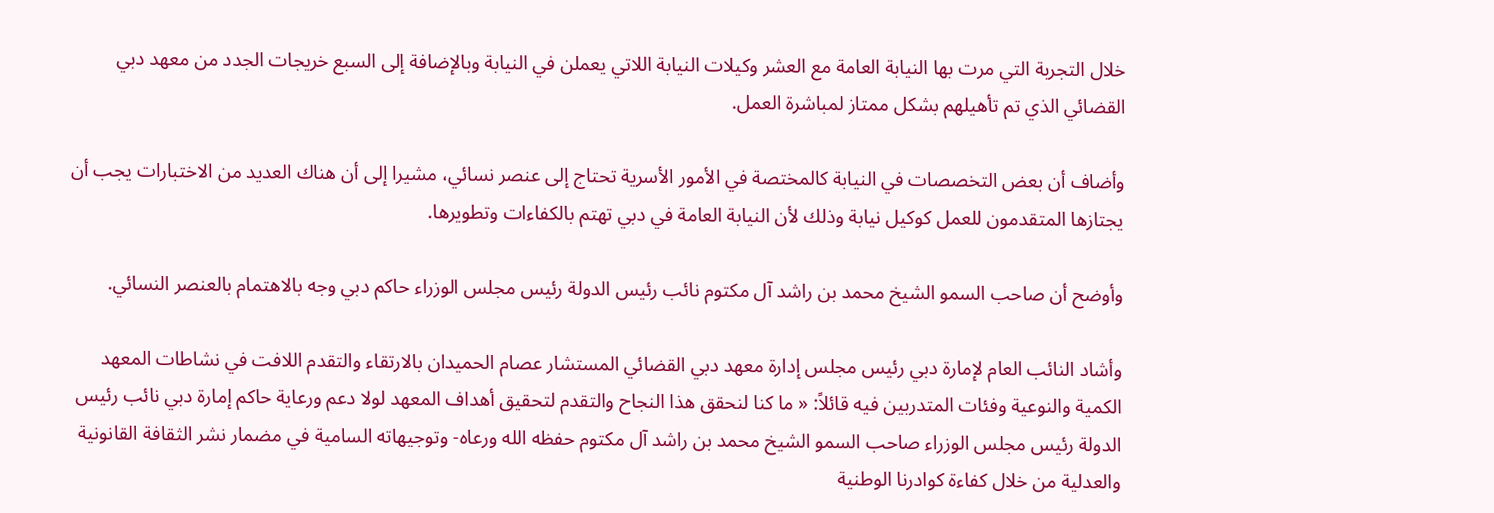خلال التجربة التي مرت بها النيابة العامة مع العشر وكيلات النيابة اللاتي يعملن في النيابة وبالإضافة إلى السبع خريجات الجدد من معهد دبي القضائي الذي تم تأهيلهم بشكل ممتاز لمباشرة العمل.

وأضاف أن بعض التخصصات في النيابة كالمختصة في الأمور الأسرية تحتاج إلى عنصر نسائي، مشيرا إلى أن هناك العديد من الاختبارات يجب أن يجتازها المتقدمون للعمل كوكيل نيابة وذلك لأن النيابة العامة في دبي تهتم بالكفاءات وتطويرها.

وأوضح أن صاحب السمو الشيخ محمد بن راشد آل مكتوم نائب رئيس الدولة رئيس مجلس الوزراء حاكم دبي وجه بالاهتمام بالعنصر النسائي.

وأشاد النائب العام لإمارة دبي رئيس مجلس إدارة معهد دبي القضائي المستشار عصام الحميدان بالارتقاء والتقدم اللافت في نشاطات المعهد الكمية والنوعية وفئات المتدربين فيه قائلاً: « ما كنا لنحقق هذا النجاح والتقدم لتحقيق أهداف المعهد لولا دعم ورعاية حاكم إمارة دبي نائب رئيس الدولة رئيس مجلس الوزراء صاحب السمو الشيخ محمد بن راشد آل مكتوم حفظه الله ورعاه- وتوجيهاته السامية في مضمار نشر الثقافة القانونية والعدلية من خلال كفاءة كوادرنا الوطنية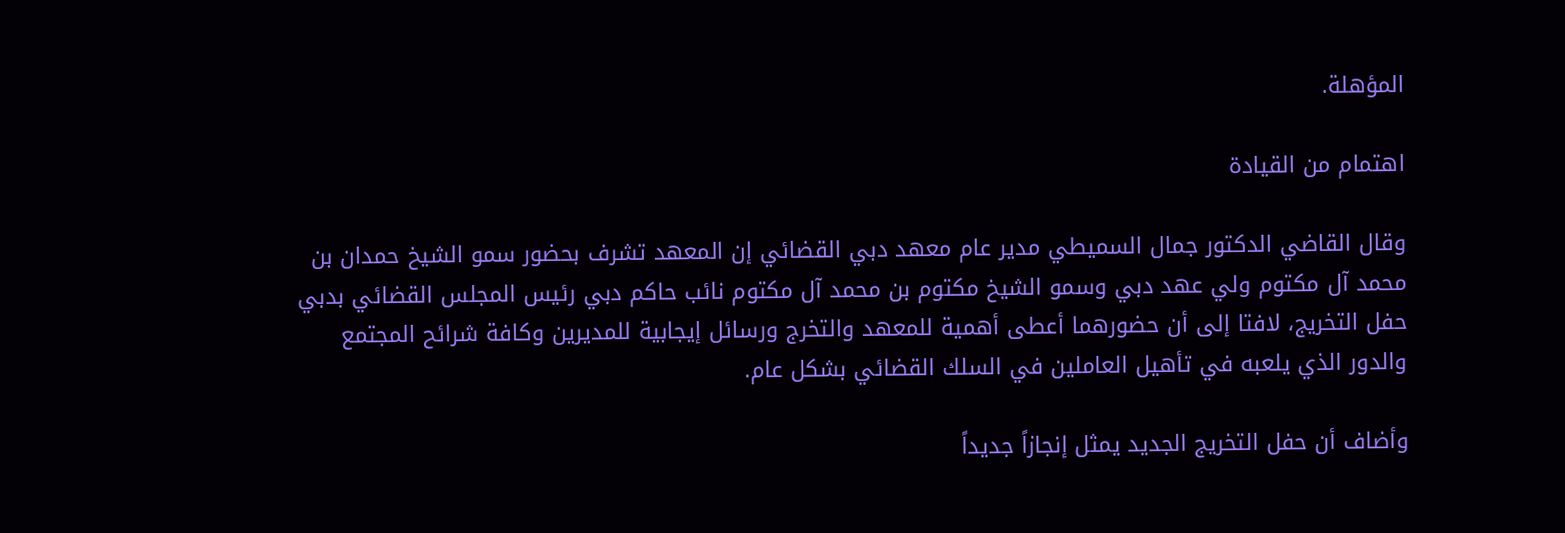المؤهلة.

اهتمام من القيادة

وقال القاضي الدكتور جمال السميطي مدير عام معهد دبي القضائي إن المعهد تشرف بحضور سمو الشيخ حمدان بن محمد آل مكتوم ولي عهد دبي وسمو الشيخ مكتوم بن محمد آل مكتوم نائب حاكم دبي رئيس المجلس القضائي بدبي حفل التخريج، لافتا إلى أن حضورهما أعطى أهمية للمعهد والتخرج ورسائل إيجابية للمديرين وكافة شرائح المجتمع والدور الذي يلعبه في تأهيل العاملين في السلك القضائي بشكل عام.

وأضاف أن حفل التخريج الجديد يمثل إنجازاً جديداً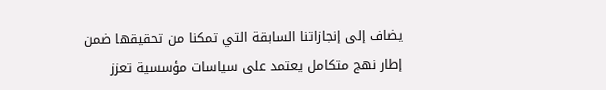يضاف إلى إنجازاتنا السابقة التي تمكنا من تحقيقها ضمن إطار نهج متكامل يعتمد على سياسات مؤسسية تعزز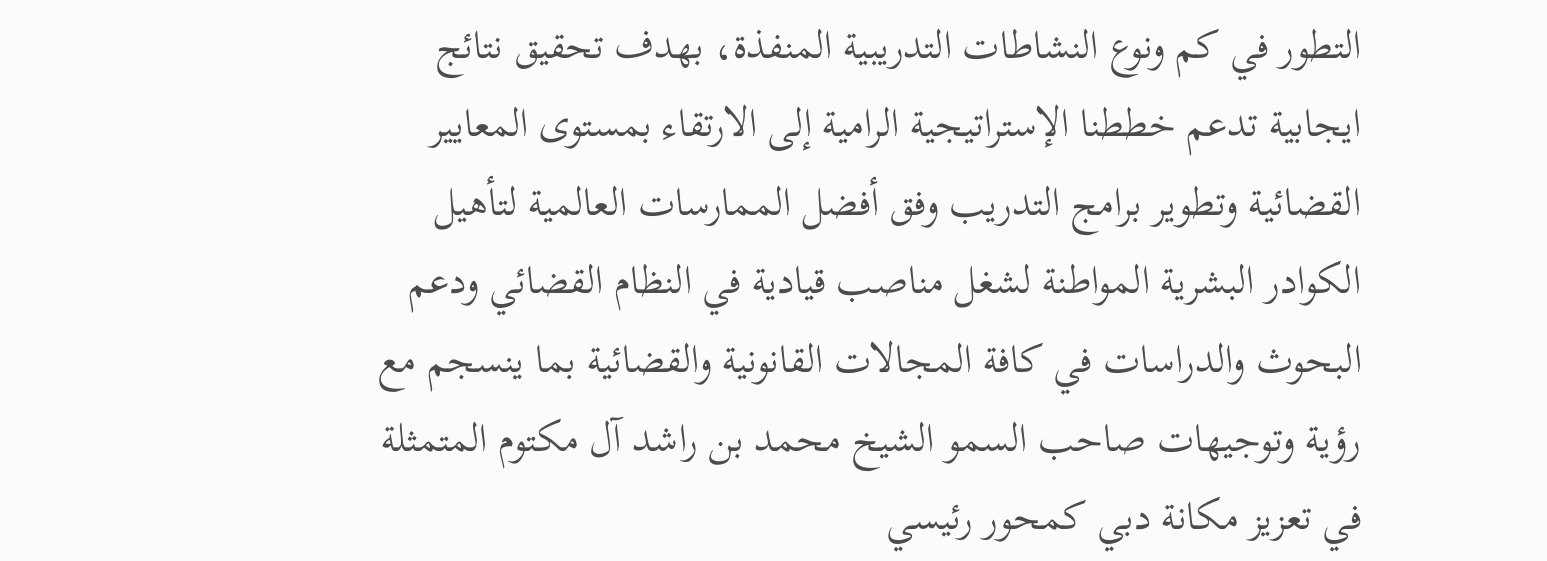التطور في كم ونوع النشاطات التدريبية المنفذة، بهدف تحقيق نتائج ايجابية تدعم خططنا الإستراتيجية الرامية إلى الارتقاء بمستوى المعايير القضائية وتطوير برامج التدريب وفق أفضل الممارسات العالمية لتأهيل الكوادر البشرية المواطنة لشغل مناصب قيادية في النظام القضائي ودعم البحوث والدراسات في كافة المجالات القانونية والقضائية بما ينسجم مع رؤية وتوجيهات صاحب السمو الشيخ محمد بن راشد آل مكتوم المتمثلة في تعزيز مكانة دبي كمحور رئيسي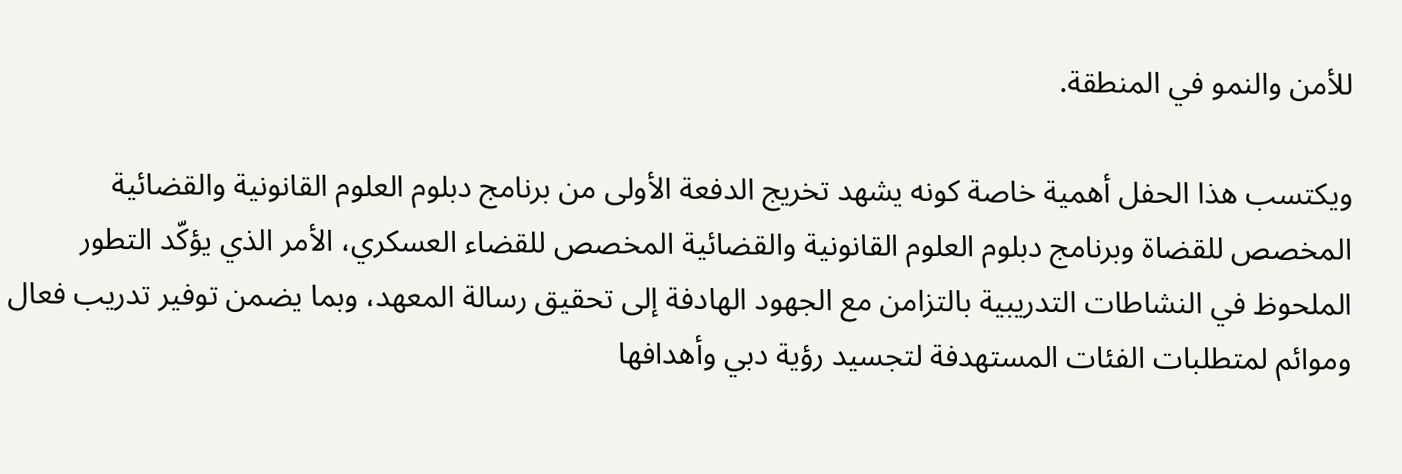للأمن والنمو في المنطقة.

ويكتسب هذا الحفل أهمية خاصة كونه يشهد تخريج الدفعة الأولى من برنامج دبلوم العلوم القانونية والقضائية المخصص للقضاة وبرنامج دبلوم العلوم القانونية والقضائية المخصص للقضاء العسكري، الأمر الذي يؤكّد التطور الملحوظ في النشاطات التدريبية بالتزامن مع الجهود الهادفة إلى تحقيق رسالة المعهد، وبما يضمن توفير تدريب فعال وموائم لمتطلبات الفئات المستهدفة لتجسيد رؤية دبي وأهدافها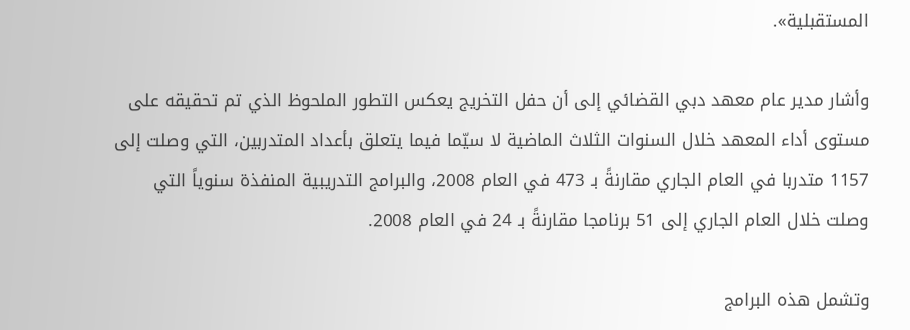المستقبلية».

وأشار مدير عام معهد دبي القضائي إلى أن حفل التخريج يعكس التطور الملحوظ الذي تم تحقيقه على مستوى أداء المعهد خلال السنوات الثلاث الماضية لا سيّما فيما يتعلق بأعداد المتدربين، التي وصلت إلى 1157 متدربا في العام الجاري مقارنةً بـ 473 في العام 2008، والبرامج التدريبية المنفذة سنوياً التي وصلت خلال العام الجاري إلى 51 برنامجا مقارنةً بـ 24 في العام 2008.

وتشمل هذه البرامج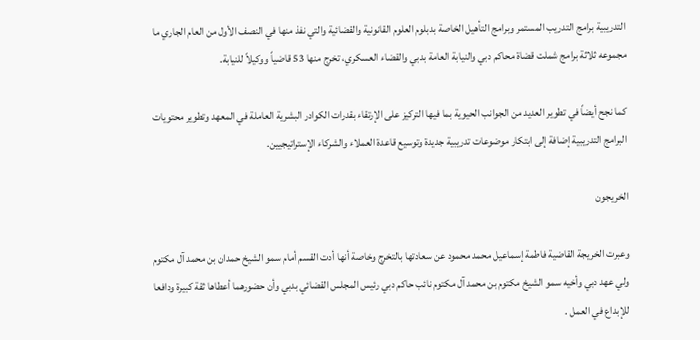التدريبية برامج التدريب المستمر وبرامج التأهيل الخاصة بدبلوم العلوم القانونية والقضائية والتي نفذ منها في النصف الأول من العام الجاري ما مجموعه ثلاثة برامج شملت قضاة محاكم دبي والنيابة العامة بدبي والقضاء العسكري، تخرج منها 53 قاضياً ووكيلاً للنيابة.

كما نجح أيضاً في تطوير العديد من الجوانب الحيوية بما فيها التركيز على الإرتقاء بقدرات الكوادر البشرية العاملة في المعهد وتطوير محتويات البرامج التدريبية إضافة إلى ابتكار موضوعات تدريبية جديدة وتوسيع قاعدة العملاء والشركاء الإستراتيجيين.

الخريجون

وعبرت الخريجة القاضية فاطمة إسماعيل محمد محمود عن سعادتها بالتخرج وخاصة أنها أدت القسم أمام سمو الشيخ حمدان بن محمد آل مكتوم ولي عهد دبي وأخيه سمو الشيخ مكتوم بن محمد آل مكتوم نائب حاكم دبي رئيس المجلس القضائي بدبي وأن حضورهما أعطاها ثقة كبيرة ودافعا للإبداع في العمل .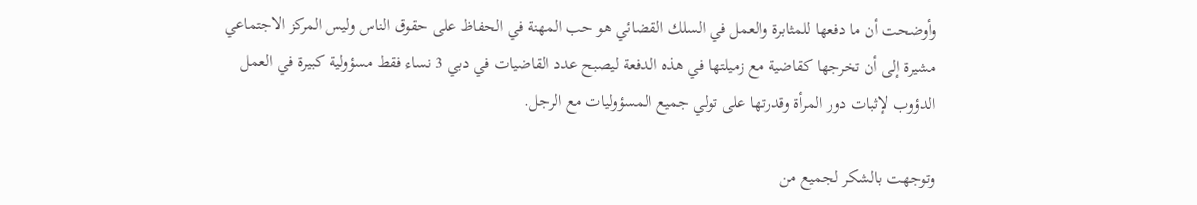وأوضحت أن ما دفعها للمثابرة والعمل في السلك القضائي هو حب المهنة في الحفاظ على حقوق الناس وليس المركز الاجتماعي مشيرة إلى أن تخرجها كقاضية مع زميلتها في هذه الدفعة ليصبح عدد القاضيات في دبي 3 نساء فقط مسؤولية كبيرة في العمل الدؤوب لإثبات دور المرأة وقدرتها على تولي جميع المسؤوليات مع الرجل.

وتوجهت بالشكر لجميع من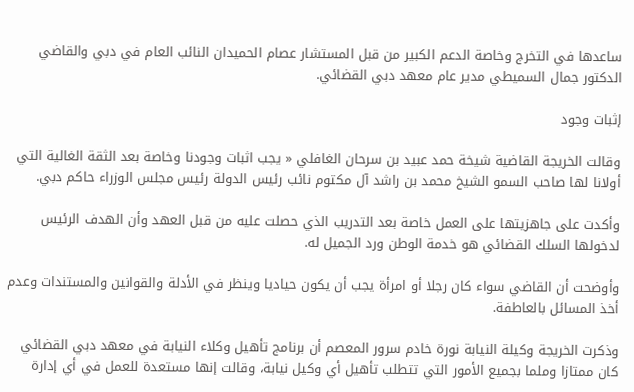ساعدها في التخرج وخاصة الدعم الكبير من قبل المستشار عصام الحميدان النائب العام في دبي والقاضي الدكتور جمال السميطي مدير عام معهد دبي القضائي.

إثبات وجود

وقالت الخريجة القاضية شيخة حمد عبيد بن سرحان الغافلي « يجب اثبات وجودنا وخاصة بعد الثقة الغالية التي أولانا لها صاحب السمو الشيخ محمد بن راشد آل مكتوم نائب رئيس الدولة رئيس مجلس الوزراء حاكم دبي.

وأكدت على جاهزيتها على العمل خاصة بعد التدريب الذي حصلت عليه من قبل العهد وأن الهدف الرئيس لدخولها السلك القضائي هو خدمة الوطن ورد الجميل له.

وأوضحت أن القاضي سواء كان رجلا أو امرأة يجب أن يكون حياديا وينظر في الأدلة والقوانين والمستندات وعدم أخذ المسائل بالعاطفة.

وذكرت الخريجة وكيلة النيابة نورة خادم سرور المعصم أن برنامج تأهيل وكلاء النيابة في معهد دبي القضائي كان ممتازا وملما بجميع الأمور التي تتطلب تأهيل أي وكيل نيابة، وقالت إنها مستعدة للعمل في أي إدارة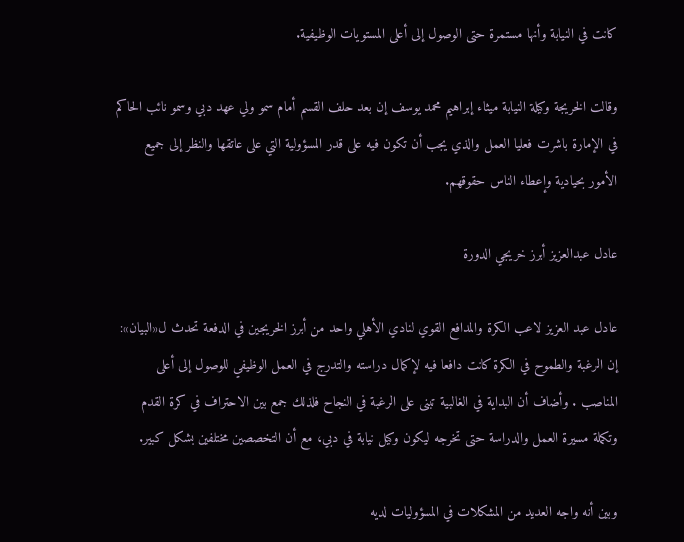كانت في النيابة وأنها مستمرة حتى الوصول إلى أعلى المستويات الوظيفية.

وقالت الخريجة وكيلة النيابة ميثاء إبراهيم محمد يوسف إن بعد حلف القسم أمام سمو ولي عهد دبي وسمو نائب الحاكم في الإمارة باشرت فعليا العمل والذي يجب أن تكون فيه على قدر المسؤولية التي على عاتقها والنظر إلى جميع الأمور بحيادية وإعطاء الناس حقوقهم.

عادل عبدالعزيز أبرز خريجي الدورة

عادل عبد العزيز لاعب الكرة والمدافع القوي لنادي الأهلي واحد من أبرز الخريجين في الدفعة تحدث ل«البيان»: إن الرغبة والطموح في الكرة كانت دافعا فيه لإكمال دراسته والتدرج في العمل الوظيفي للوصول إلى أعلى المناصب . وأضاف أن البداية في الغالبية تبنى على الرغبة في النجاح فلذلك جمع بين الاحتراف في كرة القدم وتكملة مسيرة العمل والدراسة حتى تخرجه ليكون وكيل نيابة في دبي، مع أن التخصصين مختلفين بشكل كبير.

وبين أنه واجه العديد من المشكلات في المسؤوليات لديه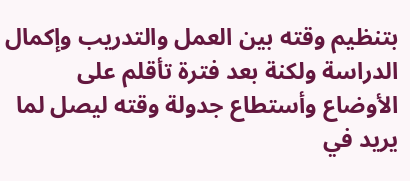بتنظيم وقته بين العمل والتدريب وإكمال الدراسة ولكنة بعد فترة تأقلم على الأوضاع وأستطاع جدولة وقته ليصل لما يريد في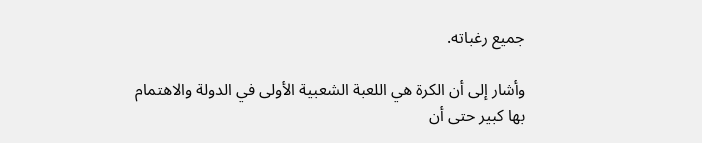جميع رغباته.

وأشار إلى أن الكرة هي اللعبة الشعبية الأولى في الدولة والاهتمام بها كبير حتى أن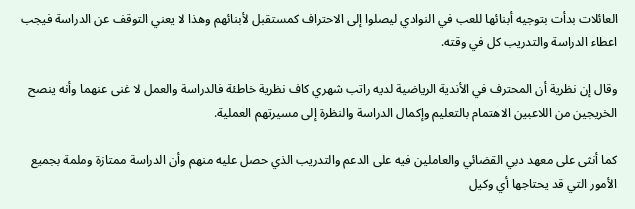العائلات بدأت بتوجيه أبنائها للعب في النوادي ليصلوا إلى الاحتراف كمستقبل لأبنائهم وهذا لا يعني التوقف عن الدراسة فيجب اعطاء الدراسة والتدريب كل في وقته.

وقال إن نظرية أن المحترف في الأندية الرياضية لديه راتب شهري كاف نظرية خاطئة فالدراسة والعمل لا غنى عنهما وأنه ينصح الخريجين من اللاعبين الاهتمام بالتعليم وإكمال الدراسة والنظرة إلى مسيرتهم العملية.

كما أنثى على معهد دبي القضائي والعاملين فيه على الدعم والتدريب الذي حصل عليه منهم وأن الدراسة ممتازة وملمة بجميع الأمور التي قد يحتاجها أي وكيل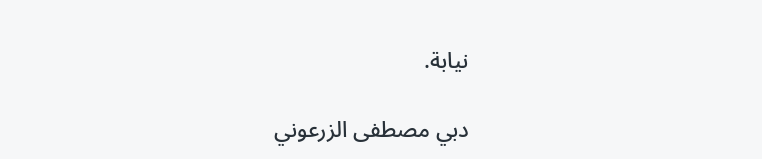نيابة.

دبي مصطفى الزرعوني